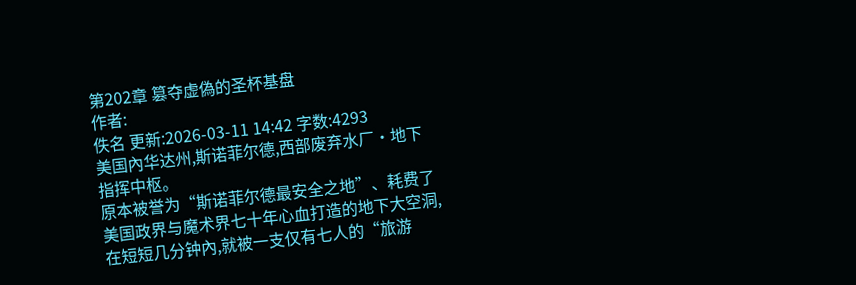第202章 篡夺虚偽的圣杯基盘
作者:
佚名 更新:2026-03-11 14:42 字数:4293
美国內华达州,斯诺菲尔德,西部废弃水厂·地下指挥中枢。
原本被誉为“斯诺菲尔德最安全之地”、耗费了美国政界与魔术界七十年心血打造的地下大空洞,在短短几分钟內,就被一支仅有七人的“旅游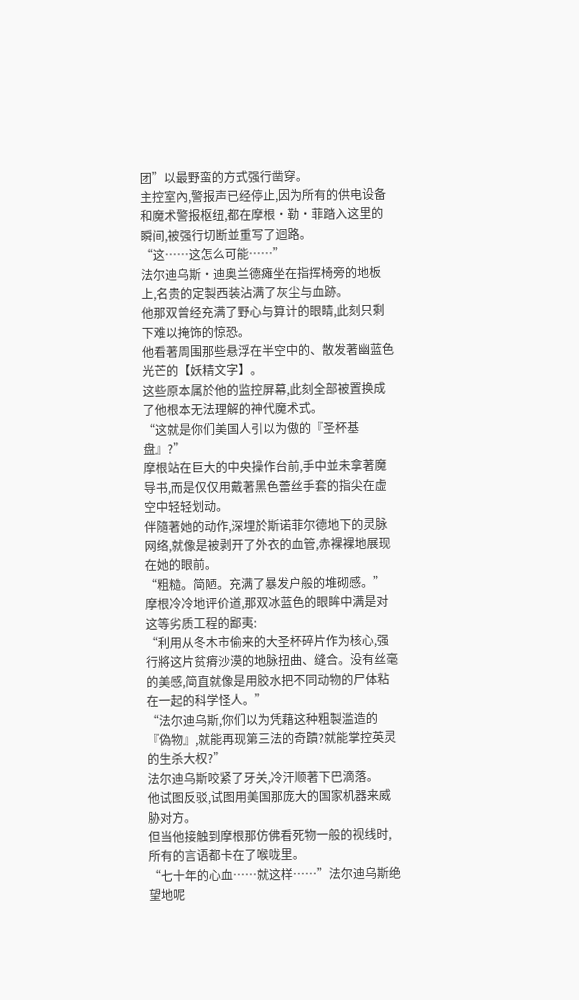团”以最野蛮的方式强行凿穿。
主控室內,警报声已经停止,因为所有的供电设备和魔术警报枢纽,都在摩根·勒·菲踏入这里的瞬间,被强行切断並重写了迴路。
“这……这怎么可能……”
法尔迪乌斯·迪奥兰德瘫坐在指挥椅旁的地板上,名贵的定製西装沾满了灰尘与血跡。
他那双曾经充满了野心与算计的眼睛,此刻只剩下难以掩饰的惊恐。
他看著周围那些悬浮在半空中的、散发著幽蓝色光芒的【妖精文字】。
这些原本属於他的监控屏幕,此刻全部被置换成了他根本无法理解的神代魔术式。
“这就是你们美国人引以为傲的『圣杯基盘』?”
摩根站在巨大的中央操作台前,手中並未拿著魔导书,而是仅仅用戴著黑色蕾丝手套的指尖在虚空中轻轻划动。
伴隨著她的动作,深埋於斯诺菲尔德地下的灵脉网络,就像是被剥开了外衣的血管,赤裸裸地展现在她的眼前。
“粗糙。简陋。充满了暴发户般的堆砌感。”
摩根冷冷地评价道,那双冰蓝色的眼眸中满是对这等劣质工程的鄙夷:
“利用从冬木市偷来的大圣杯碎片作为核心,强行將这片贫瘠沙漠的地脉扭曲、缝合。没有丝毫的美感,简直就像是用胶水把不同动物的尸体粘在一起的科学怪人。”
“法尔迪乌斯,你们以为凭藉这种粗製滥造的『偽物』,就能再现第三法的奇蹟?就能掌控英灵的生杀大权?”
法尔迪乌斯咬紧了牙关,冷汗顺著下巴滴落。
他试图反驳,试图用美国那庞大的国家机器来威胁对方。
但当他接触到摩根那仿佛看死物一般的视线时,所有的言语都卡在了喉咙里。
“七十年的心血……就这样……”法尔迪乌斯绝望地呢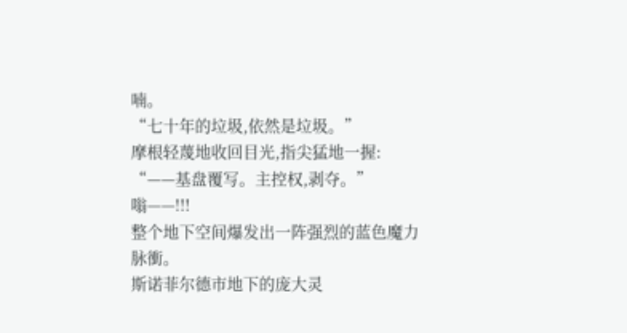喃。
“七十年的垃圾,依然是垃圾。”
摩根轻蔑地收回目光,指尖猛地一握:
“——基盘覆写。主控权,剥夺。”
嗡——!!!
整个地下空间爆发出一阵强烈的蓝色魔力脉衝。
斯诺菲尔德市地下的庞大灵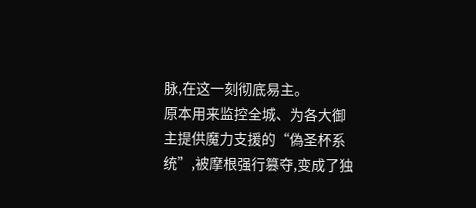脉,在这一刻彻底易主。
原本用来监控全城、为各大御主提供魔力支援的“偽圣杯系统”,被摩根强行篡夺,变成了独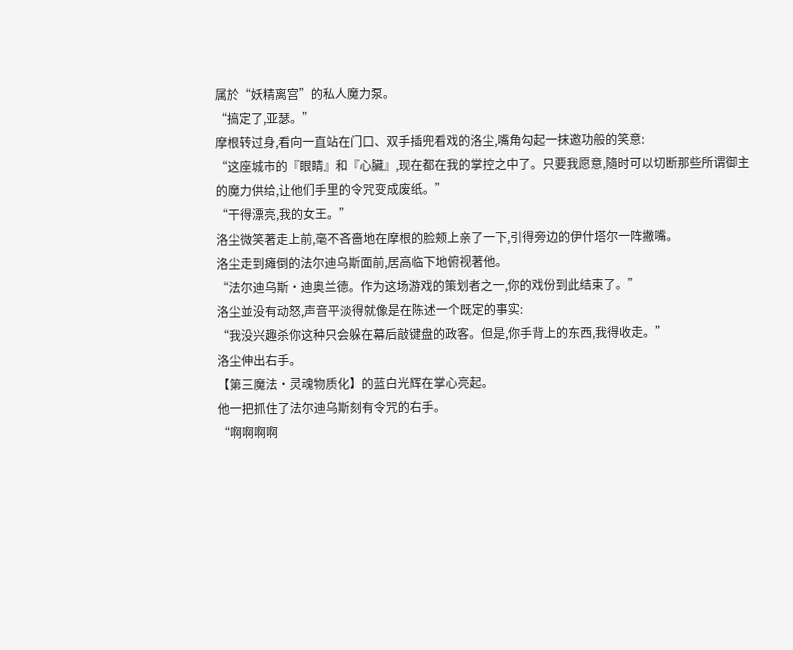属於“妖精离宫”的私人魔力泵。
“搞定了,亚瑟。”
摩根转过身,看向一直站在门口、双手插兜看戏的洛尘,嘴角勾起一抹邀功般的笑意:
“这座城市的『眼睛』和『心臟』,现在都在我的掌控之中了。只要我愿意,隨时可以切断那些所谓御主的魔力供给,让他们手里的令咒变成废纸。”
“干得漂亮,我的女王。”
洛尘微笑著走上前,毫不吝嗇地在摩根的脸颊上亲了一下,引得旁边的伊什塔尔一阵撇嘴。
洛尘走到瘫倒的法尔迪乌斯面前,居高临下地俯视著他。
“法尔迪乌斯·迪奥兰德。作为这场游戏的策划者之一,你的戏份到此结束了。”
洛尘並没有动怒,声音平淡得就像是在陈述一个既定的事实:
“我没兴趣杀你这种只会躲在幕后敲键盘的政客。但是,你手背上的东西,我得收走。”
洛尘伸出右手。
【第三魔法·灵魂物质化】的蓝白光辉在掌心亮起。
他一把抓住了法尔迪乌斯刻有令咒的右手。
“啊啊啊啊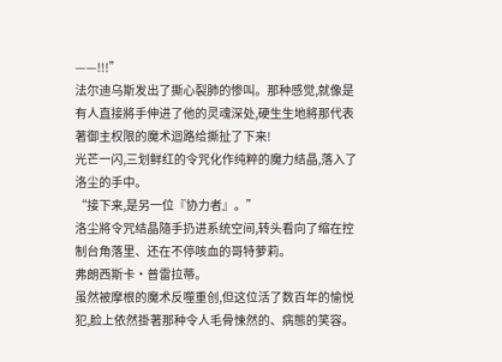——!!!”
法尔迪乌斯发出了撕心裂肺的惨叫。那种感觉,就像是有人直接將手伸进了他的灵魂深处,硬生生地將那代表著御主权限的魔术迴路给撕扯了下来!
光芒一闪,三划鲜红的令咒化作纯粹的魔力结晶,落入了洛尘的手中。
“接下来,是另一位『协力者』。”
洛尘將令咒结晶隨手扔进系统空间,转头看向了缩在控制台角落里、还在不停咳血的哥特萝莉。
弗朗西斯卡·普雷拉蒂。
虽然被摩根的魔术反噬重创,但这位活了数百年的愉悦犯,脸上依然掛著那种令人毛骨悚然的、病態的笑容。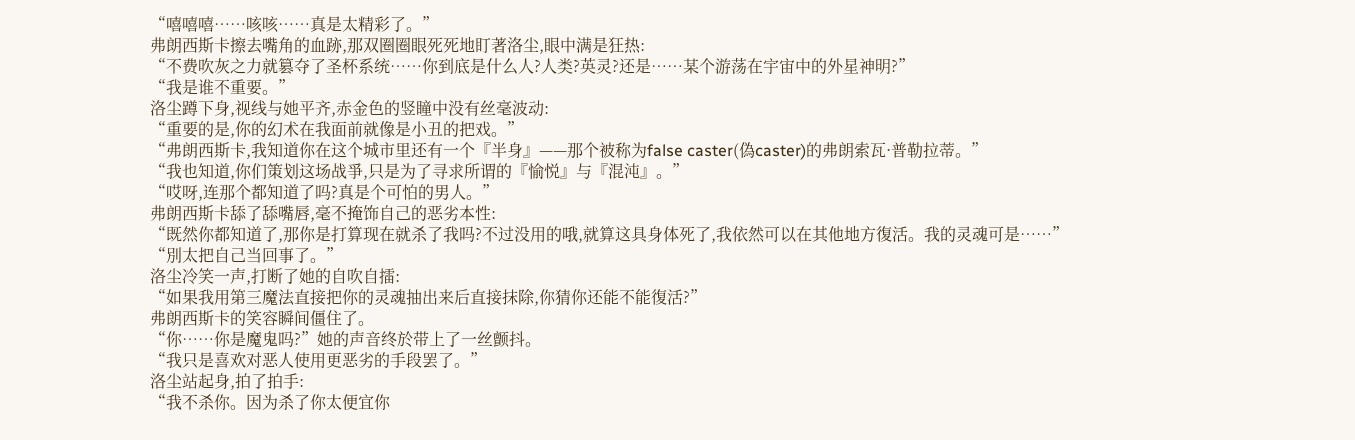“嘻嘻嘻……咳咳……真是太精彩了。”
弗朗西斯卡擦去嘴角的血跡,那双圈圈眼死死地盯著洛尘,眼中满是狂热:
“不费吹灰之力就篡夺了圣杯系统……你到底是什么人?人类?英灵?还是……某个游荡在宇宙中的外星神明?”
“我是谁不重要。”
洛尘蹲下身,视线与她平齐,赤金色的竖瞳中没有丝毫波动:
“重要的是,你的幻术在我面前就像是小丑的把戏。”
“弗朗西斯卡,我知道你在这个城市里还有一个『半身』——那个被称为false caster(偽caster)的弗朗索瓦·普勒拉蒂。”
“我也知道,你们策划这场战爭,只是为了寻求所谓的『愉悦』与『混沌』。”
“哎呀,连那个都知道了吗?真是个可怕的男人。”
弗朗西斯卡舔了舔嘴唇,毫不掩饰自己的恶劣本性:
“既然你都知道了,那你是打算现在就杀了我吗?不过没用的哦,就算这具身体死了,我依然可以在其他地方復活。我的灵魂可是……”
“別太把自己当回事了。”
洛尘冷笑一声,打断了她的自吹自擂:
“如果我用第三魔法直接把你的灵魂抽出来后直接抹除,你猜你还能不能復活?”
弗朗西斯卡的笑容瞬间僵住了。
“你……你是魔鬼吗?”她的声音终於带上了一丝颤抖。
“我只是喜欢对恶人使用更恶劣的手段罢了。”
洛尘站起身,拍了拍手:
“我不杀你。因为杀了你太便宜你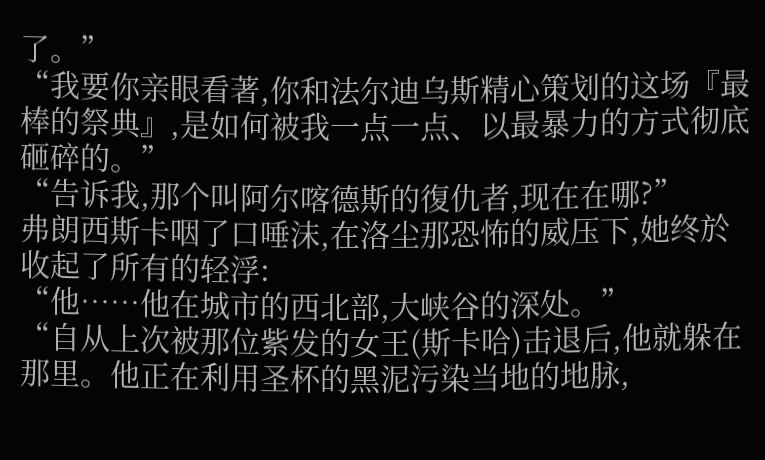了。”
“我要你亲眼看著,你和法尔迪乌斯精心策划的这场『最棒的祭典』,是如何被我一点一点、以最暴力的方式彻底砸碎的。”
“告诉我,那个叫阿尔喀德斯的復仇者,现在在哪?”
弗朗西斯卡咽了口唾沫,在洛尘那恐怖的威压下,她终於收起了所有的轻浮:
“他……他在城市的西北部,大峡谷的深处。”
“自从上次被那位紫发的女王(斯卡哈)击退后,他就躲在那里。他正在利用圣杯的黑泥污染当地的地脉,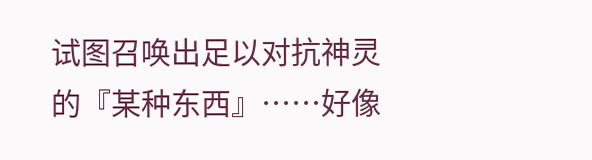试图召唤出足以对抗神灵的『某种东西』……好像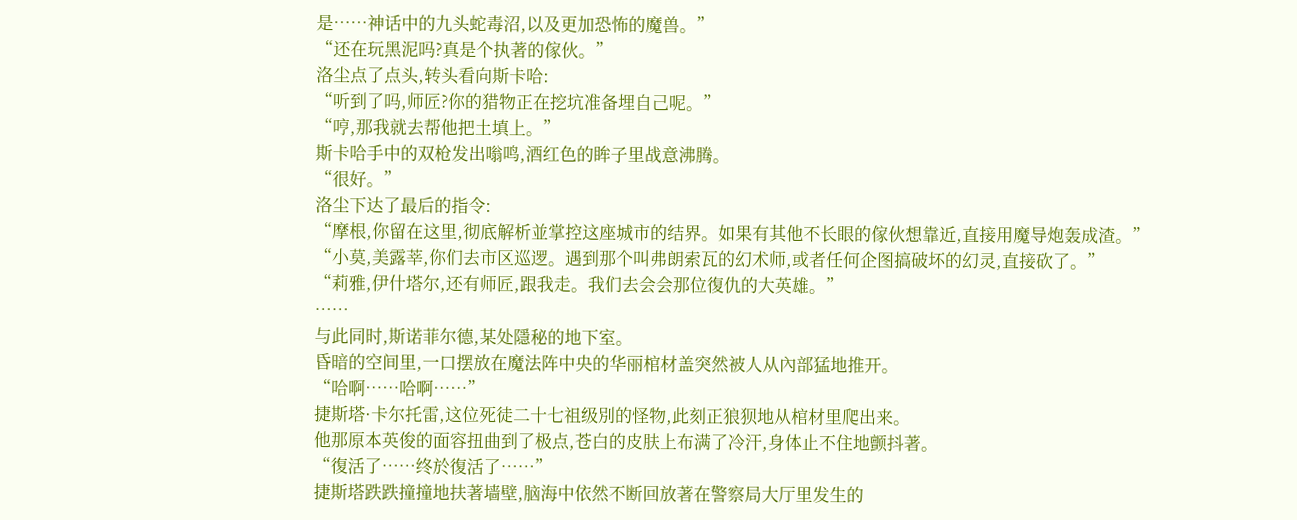是……神话中的九头蛇毒沼,以及更加恐怖的魔兽。”
“还在玩黑泥吗?真是个执著的傢伙。”
洛尘点了点头,转头看向斯卡哈:
“听到了吗,师匠?你的猎物正在挖坑准备埋自己呢。”
“哼,那我就去帮他把土填上。”
斯卡哈手中的双枪发出嗡鸣,酒红色的眸子里战意沸腾。
“很好。”
洛尘下达了最后的指令:
“摩根,你留在这里,彻底解析並掌控这座城市的结界。如果有其他不长眼的傢伙想靠近,直接用魔导炮轰成渣。”
“小莫,美露莘,你们去市区巡逻。遇到那个叫弗朗索瓦的幻术师,或者任何企图搞破坏的幻灵,直接砍了。”
“莉雅,伊什塔尔,还有师匠,跟我走。我们去会会那位復仇的大英雄。”
……
与此同时,斯诺菲尔德,某处隱秘的地下室。
昏暗的空间里,一口摆放在魔法阵中央的华丽棺材盖突然被人从內部猛地推开。
“哈啊……哈啊……”
捷斯塔·卡尔托雷,这位死徒二十七祖级別的怪物,此刻正狼狈地从棺材里爬出来。
他那原本英俊的面容扭曲到了极点,苍白的皮肤上布满了冷汗,身体止不住地颤抖著。
“復活了……终於復活了……”
捷斯塔跌跌撞撞地扶著墙壁,脑海中依然不断回放著在警察局大厅里发生的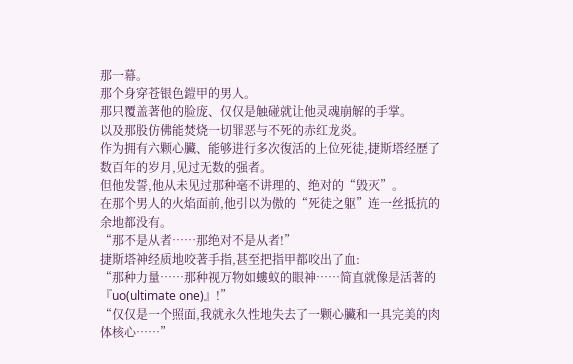那一幕。
那个身穿苍银色鎧甲的男人。
那只覆盖著他的脸庞、仅仅是触碰就让他灵魂崩解的手掌。
以及那股仿佛能焚烧一切罪恶与不死的赤红龙炎。
作为拥有六颗心臟、能够进行多次復活的上位死徒,捷斯塔经歷了数百年的岁月,见过无数的强者。
但他发誓,他从未见过那种毫不讲理的、绝对的“毁灭”。
在那个男人的火焰面前,他引以为傲的“死徒之躯”连一丝抵抗的余地都没有。
“那不是从者……那绝对不是从者!”
捷斯塔神经质地咬著手指,甚至把指甲都咬出了血:
“那种力量……那种视万物如螻蚁的眼神……简直就像是活著的『uo(ultimate one)』!”
“仅仅是一个照面,我就永久性地失去了一颗心臟和一具完美的肉体核心……”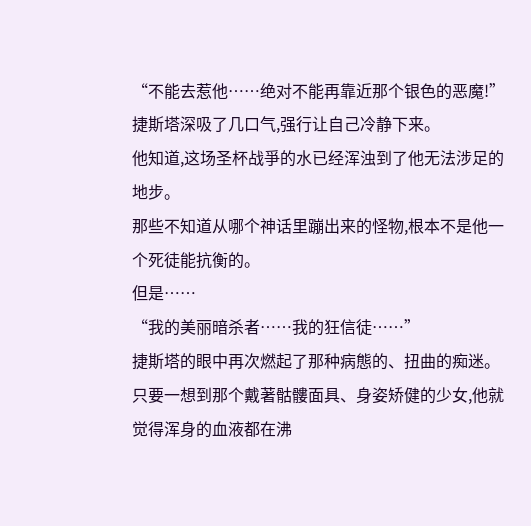“不能去惹他……绝对不能再靠近那个银色的恶魔!”
捷斯塔深吸了几口气,强行让自己冷静下来。
他知道,这场圣杯战爭的水已经浑浊到了他无法涉足的地步。
那些不知道从哪个神话里蹦出来的怪物,根本不是他一个死徒能抗衡的。
但是……
“我的美丽暗杀者……我的狂信徒……”
捷斯塔的眼中再次燃起了那种病態的、扭曲的痴迷。
只要一想到那个戴著骷髏面具、身姿矫健的少女,他就觉得浑身的血液都在沸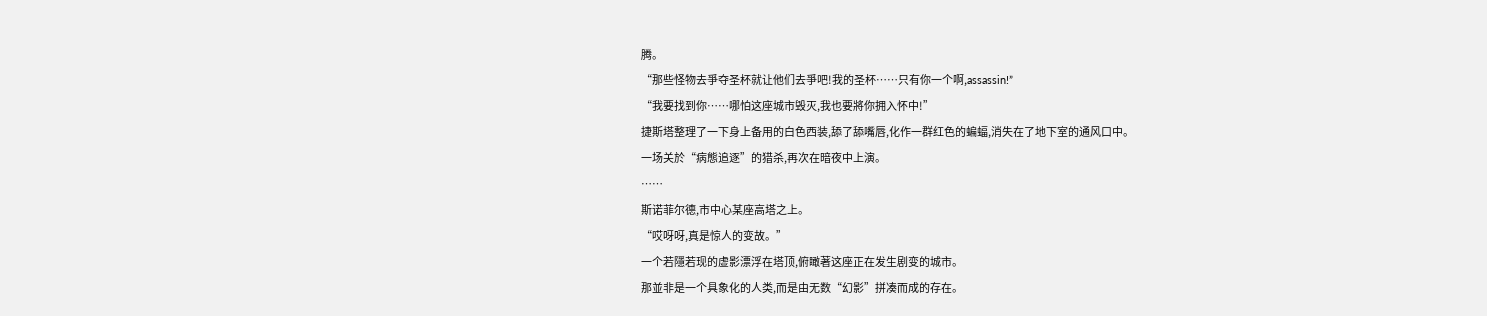腾。
“那些怪物去爭夺圣杯就让他们去爭吧!我的圣杯……只有你一个啊,assassin!”
“我要找到你……哪怕这座城市毁灭,我也要將你拥入怀中!”
捷斯塔整理了一下身上备用的白色西装,舔了舔嘴唇,化作一群红色的蝙蝠,消失在了地下室的通风口中。
一场关於“病態追逐”的猎杀,再次在暗夜中上演。
……
斯诺菲尔德,市中心某座高塔之上。
“哎呀呀,真是惊人的变故。”
一个若隱若现的虚影漂浮在塔顶,俯瞰著这座正在发生剧变的城市。
那並非是一个具象化的人类,而是由无数“幻影”拼凑而成的存在。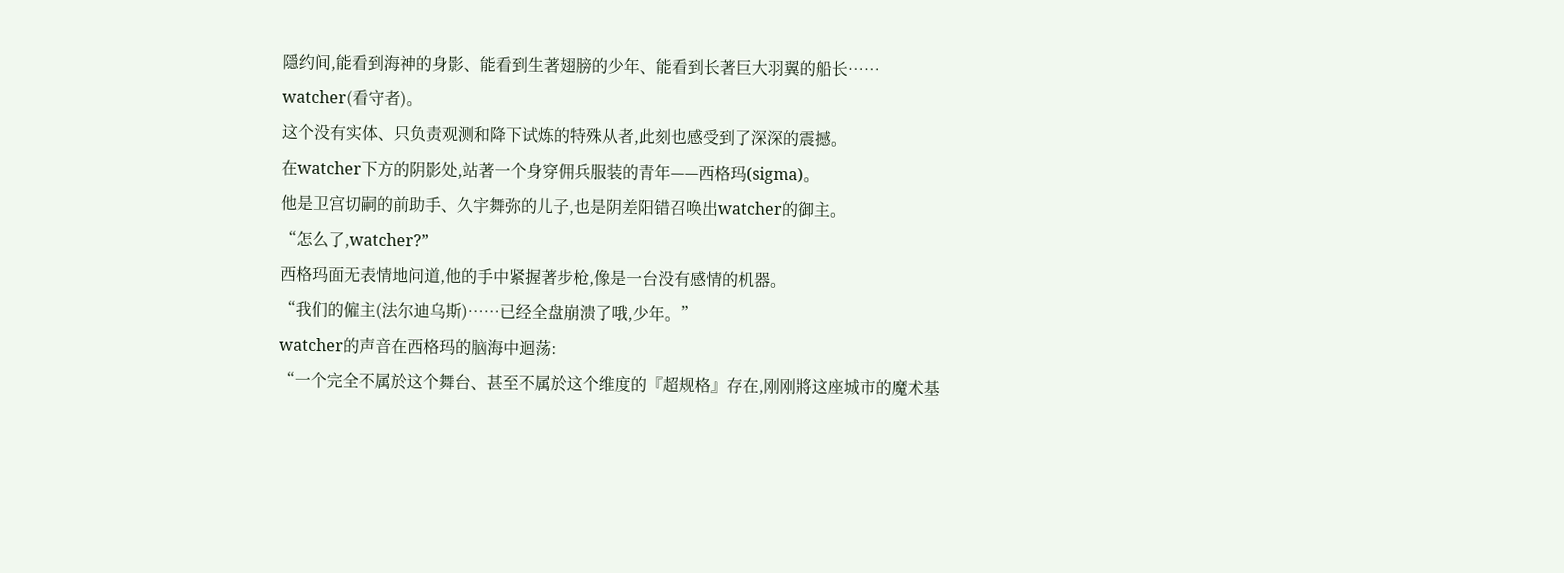隱约间,能看到海神的身影、能看到生著翅膀的少年、能看到长著巨大羽翼的船长……
watcher(看守者)。
这个没有实体、只负责观测和降下试炼的特殊从者,此刻也感受到了深深的震撼。
在watcher下方的阴影处,站著一个身穿佣兵服装的青年——西格玛(sigma)。
他是卫宫切嗣的前助手、久宇舞弥的儿子,也是阴差阳错召唤出watcher的御主。
“怎么了,watcher?”
西格玛面无表情地问道,他的手中紧握著步枪,像是一台没有感情的机器。
“我们的僱主(法尔迪乌斯)……已经全盘崩溃了哦,少年。”
watcher的声音在西格玛的脑海中迴荡:
“一个完全不属於这个舞台、甚至不属於这个维度的『超规格』存在,刚刚將这座城市的魔术基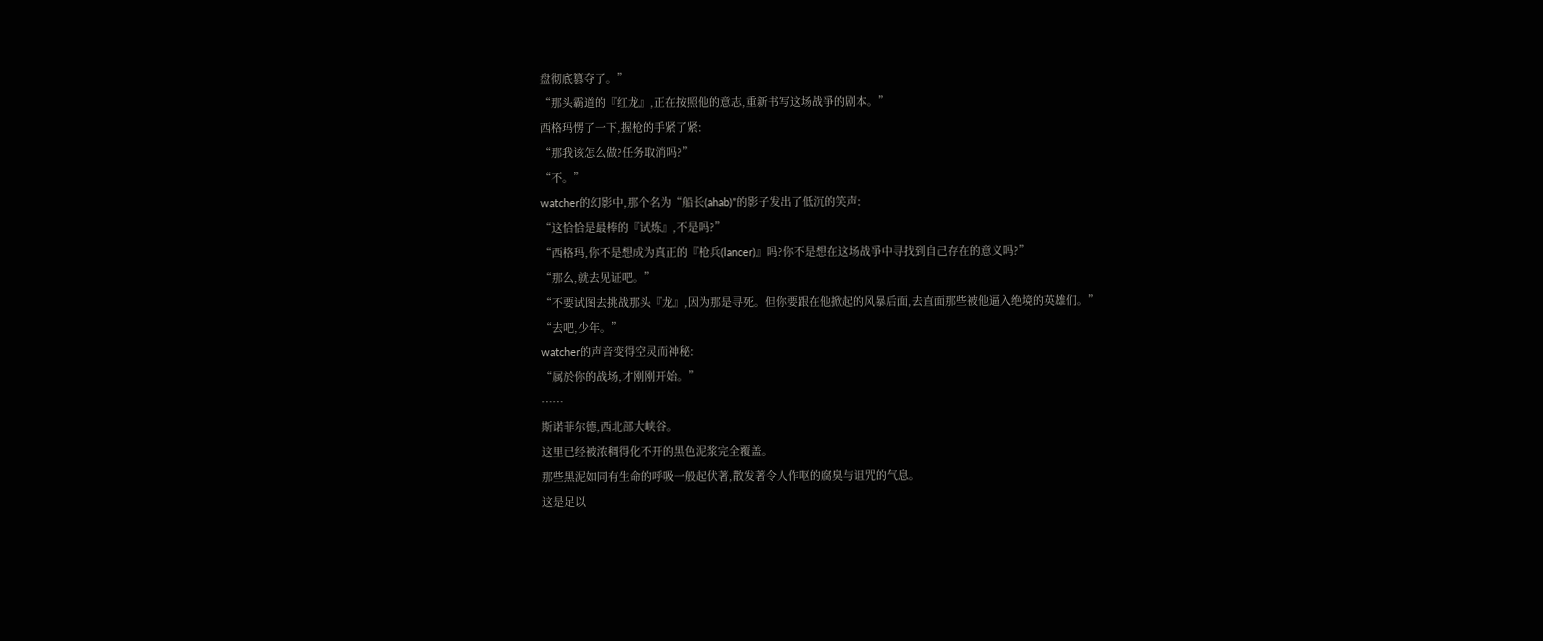盘彻底篡夺了。”
“那头霸道的『红龙』,正在按照他的意志,重新书写这场战爭的剧本。”
西格玛愣了一下,握枪的手紧了紧:
“那我该怎么做?任务取消吗?”
“不。”
watcher的幻影中,那个名为“船长(ahab)”的影子发出了低沉的笑声:
“这恰恰是最棒的『试炼』,不是吗?”
“西格玛,你不是想成为真正的『枪兵(lancer)』吗?你不是想在这场战爭中寻找到自己存在的意义吗?”
“那么,就去见证吧。”
“不要试图去挑战那头『龙』,因为那是寻死。但你要跟在他掀起的风暴后面,去直面那些被他逼入绝境的英雄们。”
“去吧,少年。”
watcher的声音变得空灵而神秘:
“属於你的战场,才刚刚开始。”
……
斯诺菲尔德,西北部大峡谷。
这里已经被浓稠得化不开的黑色泥浆完全覆盖。
那些黑泥如同有生命的呼吸一般起伏著,散发著令人作呕的腐臭与诅咒的气息。
这是足以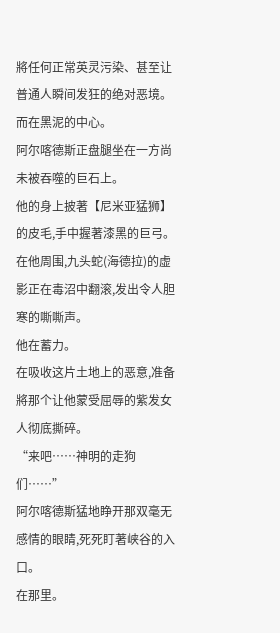將任何正常英灵污染、甚至让普通人瞬间发狂的绝对恶境。
而在黑泥的中心。
阿尔喀德斯正盘腿坐在一方尚未被吞噬的巨石上。
他的身上披著【尼米亚猛狮】的皮毛,手中握著漆黑的巨弓。
在他周围,九头蛇(海德拉)的虚影正在毒沼中翻滚,发出令人胆寒的嘶嘶声。
他在蓄力。
在吸收这片土地上的恶意,准备將那个让他蒙受屈辱的紫发女人彻底撕碎。
“来吧……神明的走狗们……”
阿尔喀德斯猛地睁开那双毫无感情的眼睛,死死盯著峡谷的入口。
在那里。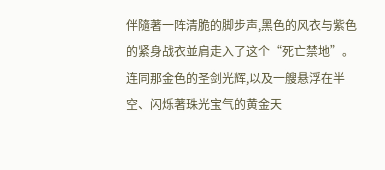伴隨著一阵清脆的脚步声,黑色的风衣与紫色的紧身战衣並肩走入了这个“死亡禁地”。
连同那金色的圣剑光辉,以及一艘悬浮在半空、闪烁著珠光宝气的黄金天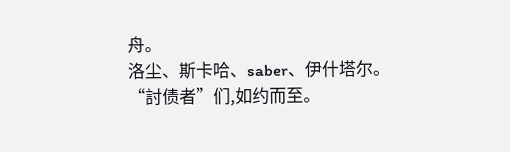舟。
洛尘、斯卡哈、saber、伊什塔尔。
“討债者”们,如约而至。